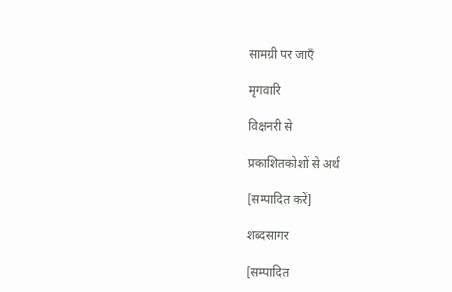सामग्री पर जाएँ

मृगवारि

विक्षनरी से

प्रकाशितकोशों से अर्थ

[सम्पादित करें]

शब्दसागर

[सम्पादित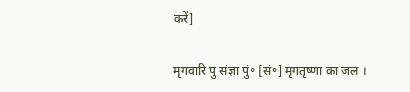करें]

मृगवारि पु संज्ञा पुं॰ [सं॰] मृगतृष्णा का जल ।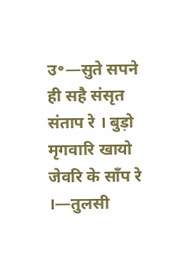उ॰—सुते सपने ही सहै संसृत संताप रे । बुड़ो मृगवारि खायो जेवरि के साँप रे ।—तुलसी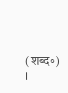(शब्द॰) ।